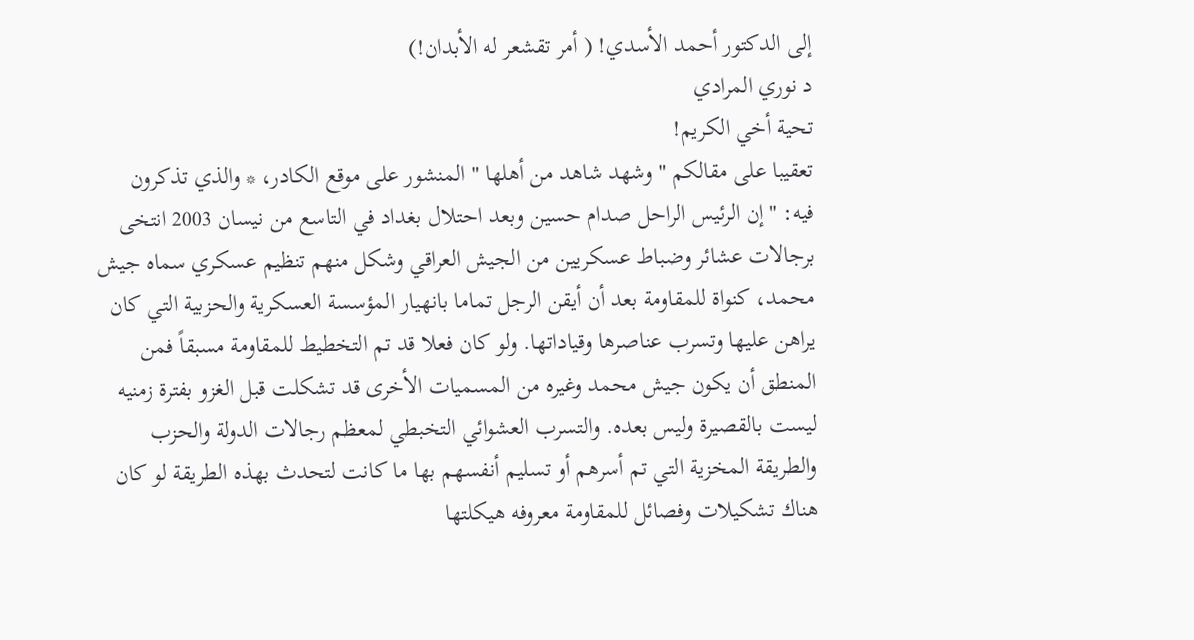إلى الدكتور أحمد الأسدي! ( أمر تقشعر له الأبدان!)
د نوري المرادي
تحية أخي الكريم!
تعقيبا على مقالكم " وشهد شاهد من أهلها " المنشور على موقع الكادر، * والذي تذكرون فيه: "إن الرئيس الراحل صدام حسين وبعد احتلال بغداد في التاسع من نيسان 2003 انتخى برجالات عشائر وضباط عسكريين من الجيش العراقي وشكل منهم تنظيم عسكري سماه جيش محمد، كنواة للمقاومة بعد أن أيقن الرجل تماما بانهيار المؤسسة العسكرية والحزبية التي كان يراهن عليها وتسرب عناصرها وقياداتها. ولو كان فعلا قد تم التخطيط للمقاومة مسبقاً فمن المنطق أن يكون جيش محمد وغيره من المسميات الأخرى قد تشكلت قبل الغزو بفترة زمنيه ليست بالقصيرة وليس بعده. والتسرب العشوائي التخبطي لمعظم رجالات الدولة والحزب والطريقة المخزية التي تم أسرهم أو تسليم أنفسهم بها ما كانت لتحدث بهذه الطريقة لو كان هناك تشكيلات وفصائل للمقاومة معروفه هيكلتها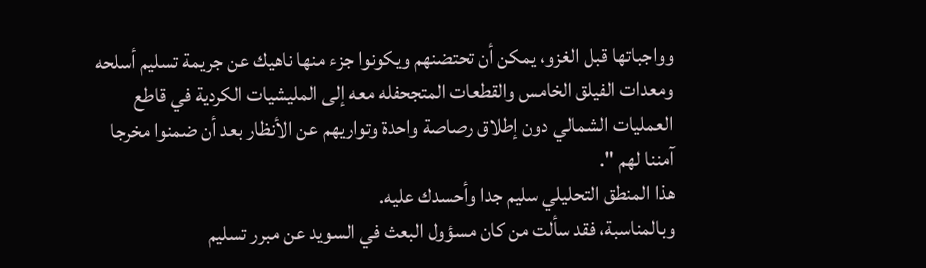وواجباتها قبل الغزو، يمكن أن تحتضنهم ويكونوا جزء منها ناهيك عن جريمة تسليم أسلحه ومعدات الفيلق الخامس والقطعات المتجحفله معه إلى المليشيات الكردية في قاطع العمليات الشمالي دون إطلاق رصاصة واحدة وتواريهم عن الأنظار بعد أن ضمنوا مخرجا آمننا لهم ".
هذا المنطق التحليلي سليم جدا وأحسدك عليه.
وبالمناسبة، فقد سألت من كان مسؤول البعث في السويد عن مبرر تسليم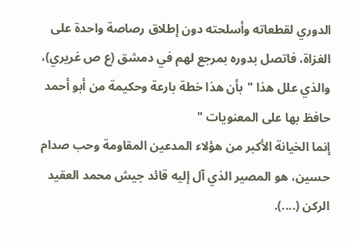الدوري لقطعاته وأسلحته دون إطلاق رصاصة واحدة على الغزاة، فاتصل بدوره بمرجع لهم في دمشق (ع ص غريري)، والذي علل هذا "بأن هذا خطة بارعة وحكيمة من أبو أحمد حافظ بها على المعنويات "
إنما الخيانة الأكبر من هؤلاء المدعين المقاومة وحب صدام حسين، هو المصير الذي آل إليه قائد جيش محمد العقيد الركن (....).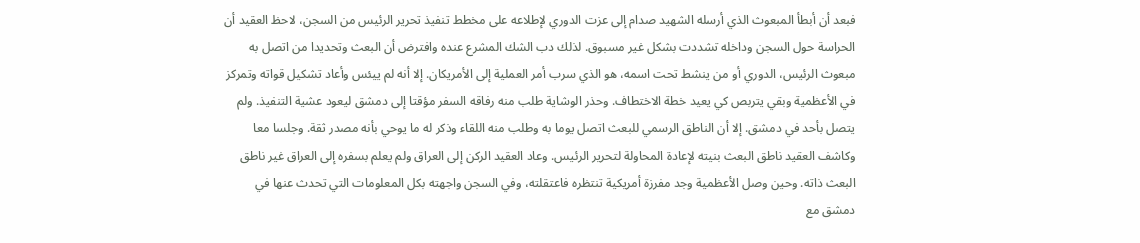فبعد أن أبطأ المبعوث الذي أرسله الشهيد صدام إلى عزت الدوري لإطلاعه على مخطط تنفيذ تحرير الرئيس من السجن، لاحظ العقيد أن الحراسة حول السجن وداخله تشددت بشكل غير مسبوق. لذلك دب الشك المشرع عنده وافترض أن البعث وتحديدا من اتصل به مبعوث الرئيس، الدوري أو من ينشط تحت اسمه، هو الذي سرب أمر العملية إلى الأمريكان. إلا أنه لم ييئس وأعاد تشكيل قواته وتمركز في الأعظمية وبقي يتربص كي يعيد خطة الاختطاف. وحذر الوشاية طلب منه رفاقه السفر مؤقتا إلى دمشق ليعود عشية التنفيذ. ولم يتصل بأحد في دمشق. إلا أن الناطق الرسمي للبعث اتصل يوما به وطلب منه اللقاء وذكر له ما يوحي بأنه مصدر ثقة. وجلسا معا وكاشف العقيد ناطق البعث بنيته لإعادة المحاولة لتحرير الرئيس. وعاد العقيد الركن إلى العراق ولم يعلم بسفره إلى العراق غير ناطق البعث ذاته. وحين وصل الأعظمية وجد مفرزة أمريكية تنتظره فاعتقلته، وفي السجن واجهته بكل المعلومات التي تحدث عنها في دمشق مع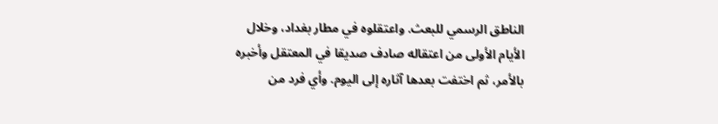الناطق الرسمي للبعث. واعتقلوه في مطار بغداد، وخلال الأيام الأولى من اعتقاله صادف صديقا في المعتقل وأخبره بالأمر، ثم اختفت بعدها آثاره إلى اليوم. وأي فرد من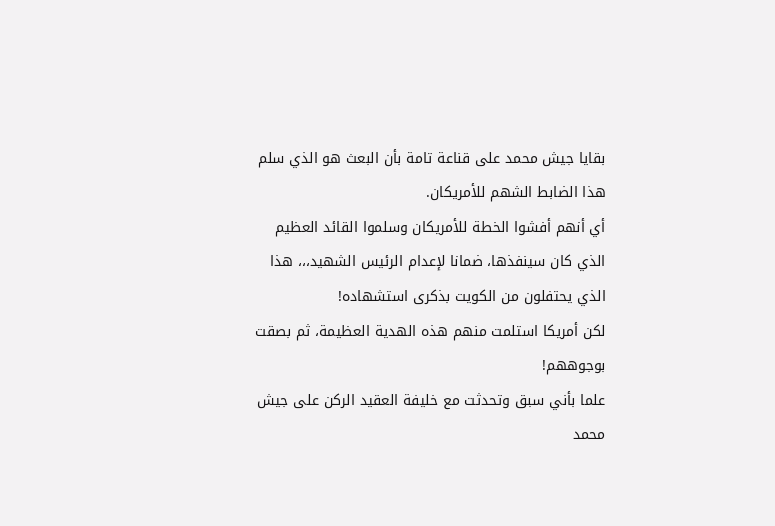بقايا جيش محمد على قناعة تامة بأن البعث هو الذي سلم هذا الضابط الشهم للأمريكان.
أي أنهم أفشوا الخطة للأمريكان وسلموا القائد العظيم الذي كان سينفذها، ضمانا لإعدام الرئيس الشهيد،،، هذا الذي يحتفلون من الكويت بذكرى استشهاده!
لكن أمريكا استلمت منهم هذه الهدية العظيمة، ثم بصقت بوجوههم!
علما بأني سبق وتحدثت مع خليفة العقيد الركن على جيش محمد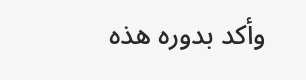وأكد بدوره هذه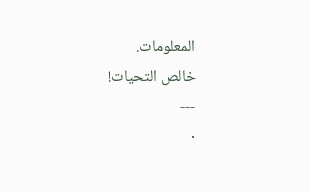المعلومات.
خالص التحيات!
---
·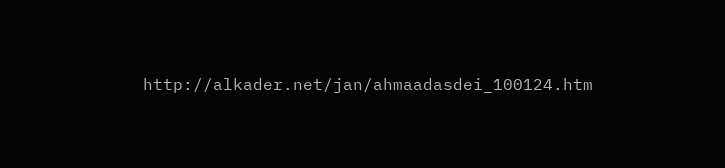http://alkader.net/jan/ahmaadasdei_100124.htm